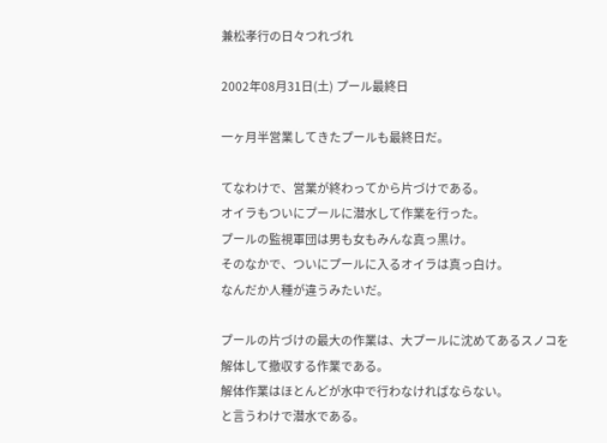兼松孝行の日々つれづれ

2002年08月31日(土) プール最終日

一ヶ月半営業してきたプールも最終日だ。

てなわけで、営業が終わってから片づけである。
オイラもついにプールに潜水して作業を行った。
プールの監視軍団は男も女もみんな真っ黒け。
そのなかで、ついにプールに入るオイラは真っ白け。
なんだか人種が違うみたいだ。

プールの片づけの最大の作業は、大プールに沈めてあるスノコを解体して撤収する作業である。
解体作業はほとんどが水中で行わなければならない。
と言うわけで潜水である。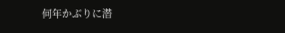何年かぶりに潜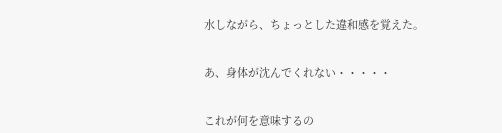水しながら、ちょっとした違和感を覚えた。


あ、身体が沈んでくれない・・・・・


これが何を意味するの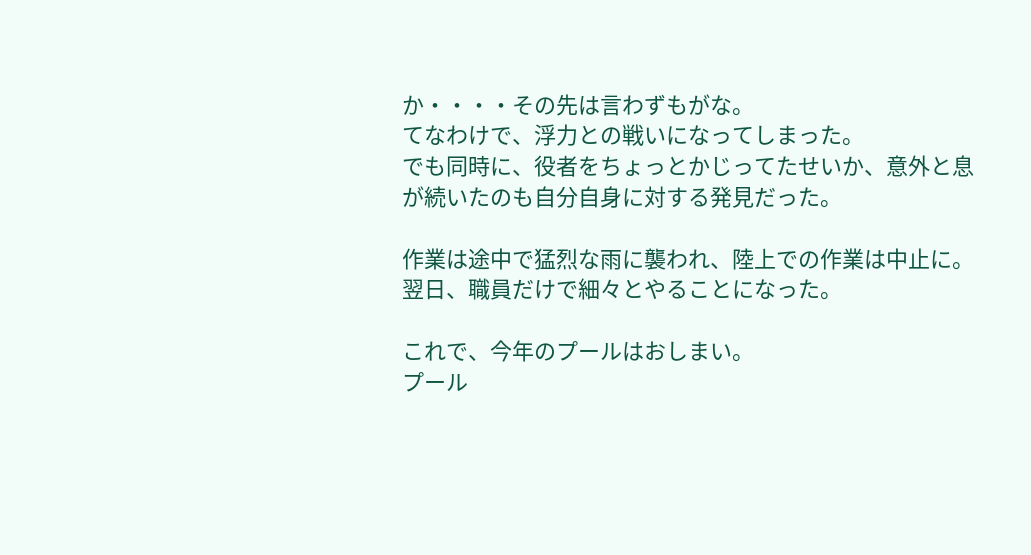か・・・・その先は言わずもがな。
てなわけで、浮力との戦いになってしまった。
でも同時に、役者をちょっとかじってたせいか、意外と息が続いたのも自分自身に対する発見だった。

作業は途中で猛烈な雨に襲われ、陸上での作業は中止に。
翌日、職員だけで細々とやることになった。

これで、今年のプールはおしまい。
プール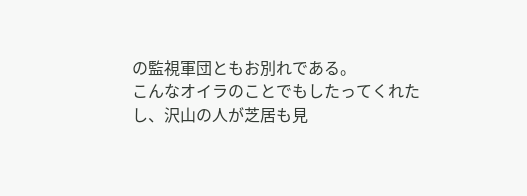の監視軍団ともお別れである。
こんなオイラのことでもしたってくれたし、沢山の人が芝居も見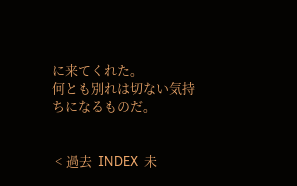に来てくれた。
何とも別れは切ない気持ちになるものだ。


 < 過去  INDEX  未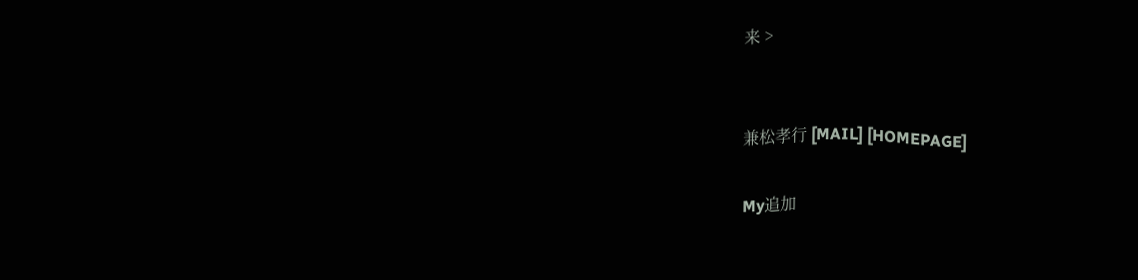来 >


兼松孝行 [MAIL] [HOMEPAGE]

My追加